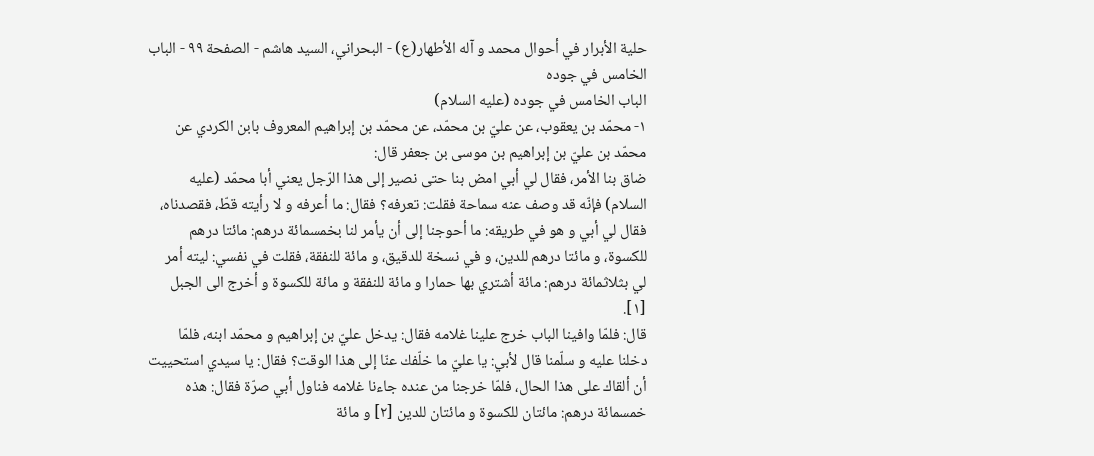حلية الأبرار في أحوال محمد و آله الأطهار(ع) - البحراني، السيد هاشم - الصفحة ٩٩ - الباب الخامس في جوده
الباب الخامس في جوده (عليه السلام)
١- محمّد بن يعقوب، عن عليّ بن محمّد، عن محمّد بن إبراهيم المعروف بابن الكردي عن محمّد بن عليّ بن إبراهيم بن موسى بن جعفر قال:
ضاق بنا الأمر، فقال لي أبي امض بنا حتى نصير إلى هذا الرّجل يعني أبا محمّد (عليه السلام) فإنّه قد وصف عنه سماحة فقلت: تعرفه؟ فقال: ما أعرفه و لا رأيته قطّ، فقصدناه، فقال لي أبي و هو في طريقه: ما أحوجنا إلى أن يأمر لنا بخمسمائة درهم: مائتا درهم للكسوة، و مائتا درهم للدين، و في نسخة للدقيق، و مائة للنفقة، فقلت في نفسي: ليته أمر لي بثلاثمائة درهم: مائة أشتري بها حمارا و مائة للنفقة و مائة للكسوة و أخرج الى الجبل [١].
قال: فلمّا وافينا الباب خرج علينا غلامه فقال: يدخل عليّ بن إبراهيم و محمّد ابنه، فلمّا دخلنا عليه و سلّمنا قال لأبي: يا عليّ ما خلّفك عنّا إلى هذا الوقت؟ فقال: يا سيدي استحييت أن ألقاك على هذا الحال، فلمّا خرجنا من عنده جاءنا غلامه فناول أبي صرّة فقال: هذه خمسمائة درهم: مائتان للكسوة و مائتان للدين [٢] و مائة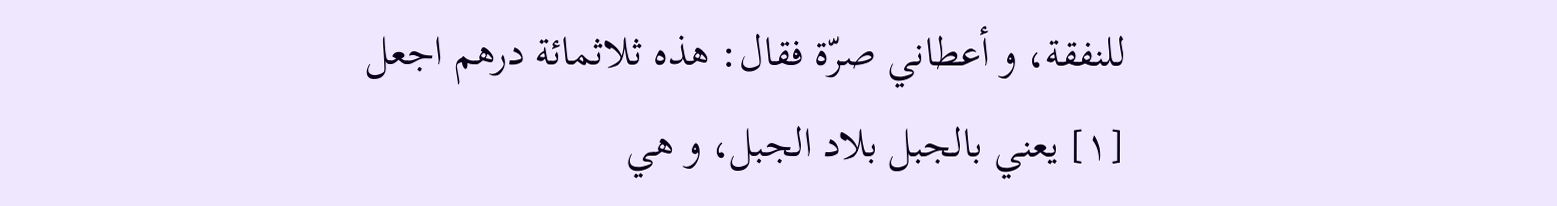للنفقة، و أعطاني صرّة فقال: هذه ثلاثمائة درهم اجعل
[١] يعني بالجبل بلاد الجبل، و هي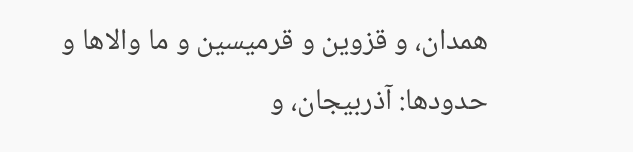همدان، و قزوين و قرميسين و ما والاها و حدودها: آذربيجان، و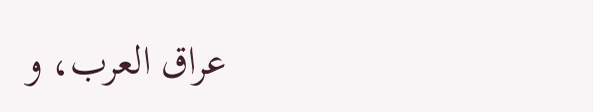عراق العرب، و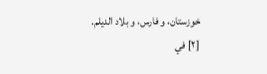خوزستان، و فارس، و بلاد الديلم.
[٢] في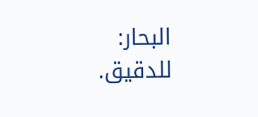البحار: للدقيق.